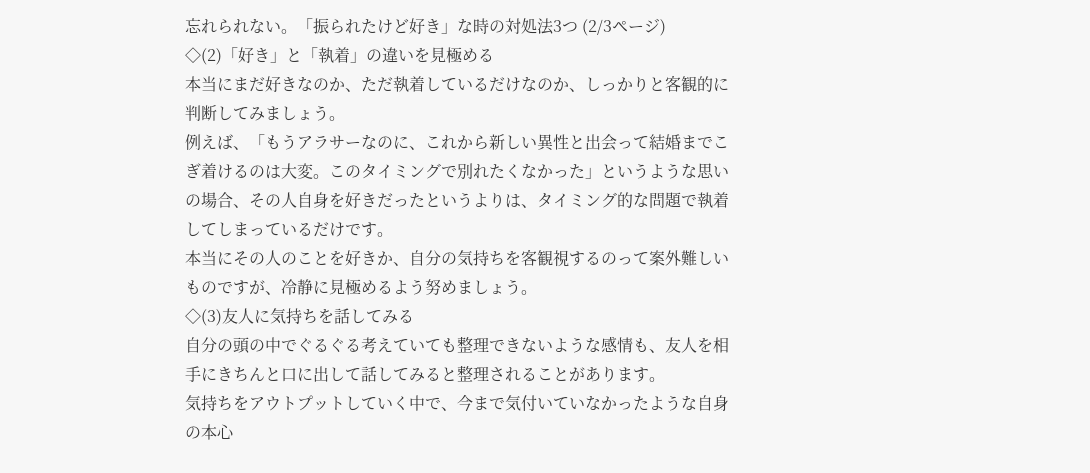忘れられない。「振られたけど好き」な時の対処法3つ (2/3ページ)
◇(2)「好き」と「執着」の違いを見極める
本当にまだ好きなのか、ただ執着しているだけなのか、しっかりと客観的に判断してみましょう。
例えば、「もうアラサーなのに、これから新しい異性と出会って結婚までこぎ着けるのは大変。このタイミングで別れたくなかった」というような思いの場合、その人自身を好きだったというよりは、タイミング的な問題で執着してしまっているだけです。
本当にその人のことを好きか、自分の気持ちを客観視するのって案外難しいものですが、冷静に見極めるよう努めましょう。
◇(3)友人に気持ちを話してみる
自分の頭の中でぐるぐる考えていても整理できないような感情も、友人を相手にきちんと口に出して話してみると整理されることがあります。
気持ちをアウトプットしていく中で、今まで気付いていなかったような自身の本心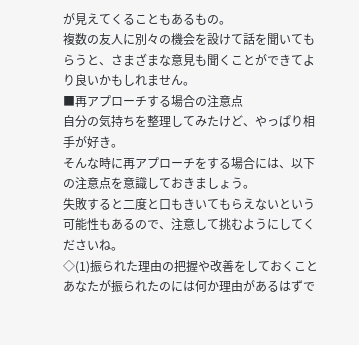が見えてくることもあるもの。
複数の友人に別々の機会を設けて話を聞いてもらうと、さまざまな意見も聞くことができてより良いかもしれません。
■再アプローチする場合の注意点
自分の気持ちを整理してみたけど、やっぱり相手が好き。
そんな時に再アプローチをする場合には、以下の注意点を意識しておきましょう。
失敗すると二度と口もきいてもらえないという可能性もあるので、注意して挑むようにしてくださいね。
◇(1)振られた理由の把握や改善をしておくこと
あなたが振られたのには何か理由があるはずで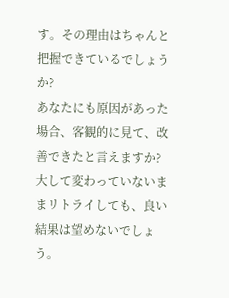す。その理由はちゃんと把握できているでしょうか?
あなたにも原因があった場合、客観的に見て、改善できたと言えますか? 大して変わっていないままリトライしても、良い結果は望めないでしょう。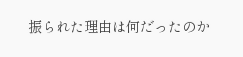振られた理由は何だったのか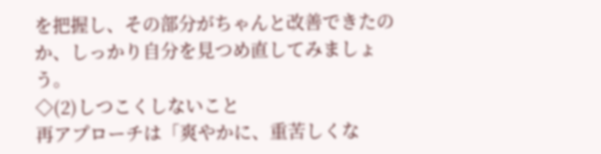を把握し、その部分がちゃんと改善できたのか、しっかり自分を見つめ直してみましょう。
◇(2)しつこくしないこと
再アプローチは「爽やかに、重苦しくな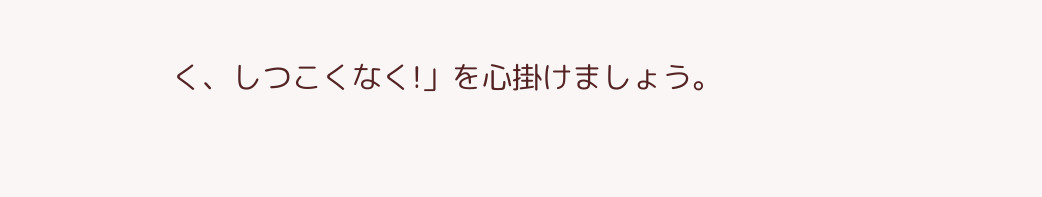く、しつこくなく!」を心掛けましょう。